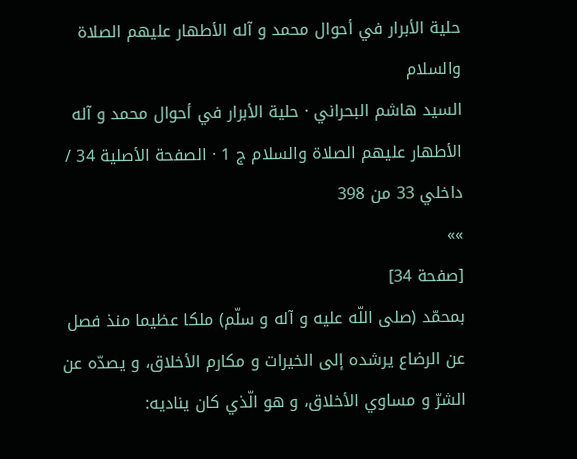حلية الأبرار في أحوال محمد و آله الأطهار عليهم الصلاة والسلام
السيد هاشم البحراني · حلية الأبرار في أحوال محمد و آله الأطهار عليهم الصلاة والسلام ج 1 · الصفحة الأصلية 34 / داخلي 33 من 398
»»
[صفحة 34]
بمحمّد (صلى اللّه عليه و آله و سلّم) ملكا عظيما منذ فصل عن الرضاع يرشده إلى الخيرات و مكارم الأخلاق، و يصدّه عن الشرّ و مساوي الأخلاق، و هو الّذي كان يناديه: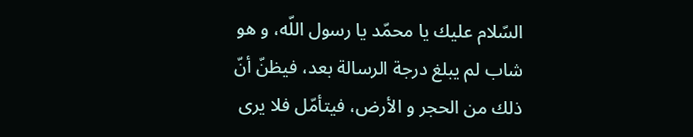السّلام عليك يا محمّد يا رسول اللّه، و هو شاب لم يبلغ درجة الرسالة بعد، فيظنّ أنّ ذلك من الحجر و الأرض، فيتأمّل فلا يرى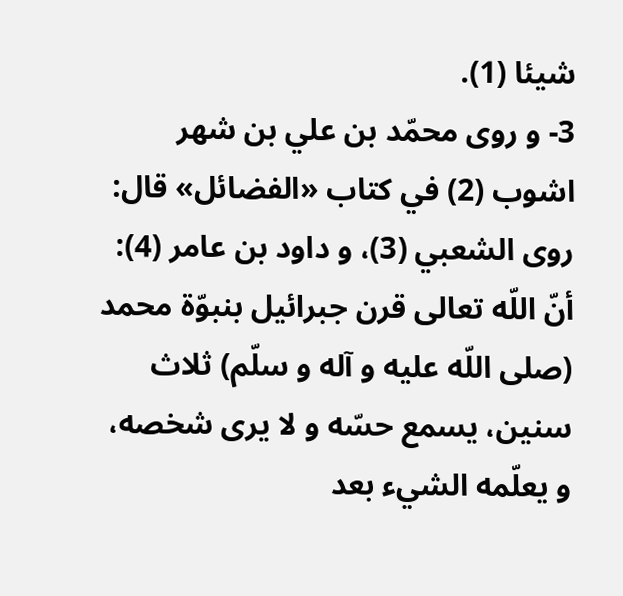شيئا (1).
3- و روى محمّد بن علي بن شهر اشوب (2) في كتاب «الفضائل» قال:
روى الشعبي (3)، و داود بن عامر (4): أنّ اللّه تعالى قرن جبرائيل بنبوّة محمد (صلى اللّه عليه و آله و سلّم) ثلاث سنين، يسمع حسّه و لا يرى شخصه، و يعلّمه الشيء بعد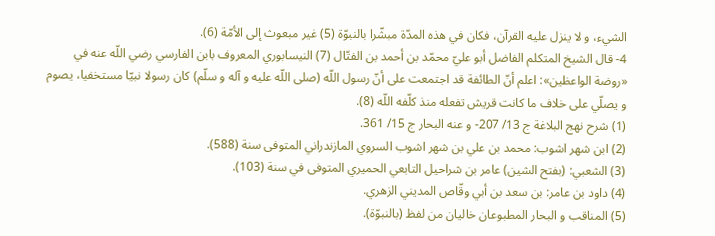الشيء، و لا ينزل عليه القرآن، فكان في هذه المدّة مبشّرا بالنبوّة (5) غير مبعوث إلى الأمّة (6).
4- قال الشيخ المتكلم الفاضل أبو عليّ محمّد بن أحمد بن الفتّال (7) النيسابوري المعروف بابن الفارسي رضي اللّه عنه في «روضة الواعظين»: اعلم أنّ الطائفة قد اجتمعت على أنّ رسول اللّه (صلى اللّه عليه و آله و سلّم) كان رسولا نبيّا مستخفيا، يصوم و يصلّي على خلاف ما كانت قريش تفعله منذ كلّفه اللّه (8).
(1) شرح نهج البلاغة ج 13/ 207- و عنه البحار ج 15/ 361.
(2) ابن شهر اشوب: محمد بن علي بن شهر اشوب السروي المازندراني المتوفى سنة (588).
(3) الشعبي: (بفتح الشين) عامر بن شراحيل التابعي الحميري المتوفى في سنة (103).
(4) داود بن عامر: بن سعد بن أبي وقّاص المديني الزهري.
(5) المناقب و البحار المطبوعان خاليان من لفظ (بالنبوّة).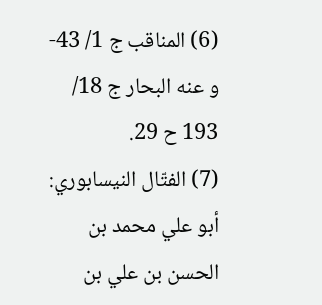(6) المناقب ج 1/ 43- و عنه البحار ج 18/ 193 ح 29.
(7) الفتّال النيسابوري: أبو علي محمد بن الحسن بن علي بن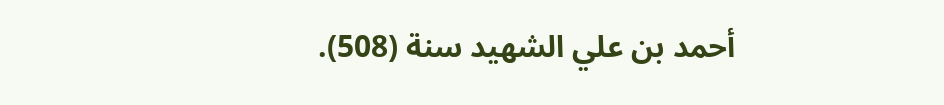أحمد بن علي الشهيد سنة (508).